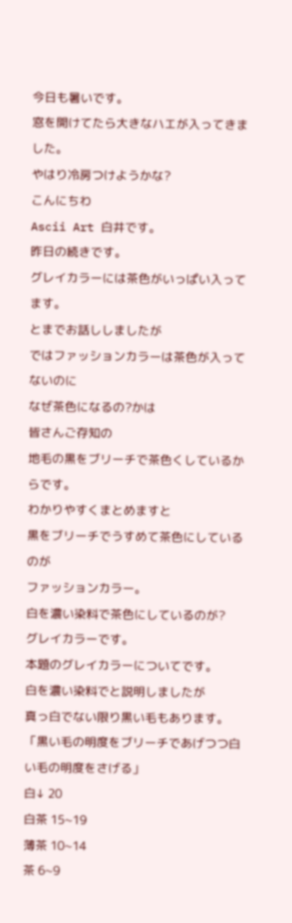今日も暑いです。
窓を開けてたら大きなハエが入ってきました。
やはり冷房つけようかな?
こんにちわ
Ascii Art 白井です。
昨日の続きです。
グレイカラーには茶色がいっぱい入ってます。
とまでお話ししましたが
ではファッションカラーは茶色が入ってないのに
なぜ茶色になるの?かは
皆さんご存知の
地毛の黒をブリーチで茶色くしているからです。
わかりやすくまとめますと
黒をブリーチでうすめて茶色にしているのが
ファッションカラー。
白を濃い染料で茶色にしているのが?
グレイカラーです。
本題のグレイカラーについてです。
白を濃い染料でと説明しましたが
真っ白でない限り黒い毛もあります。
「黒い毛の明度をブリーチであげつつ白い毛の明度をさげる」
白↓ 20
白茶 15~19
薄茶 10~14
茶 6~9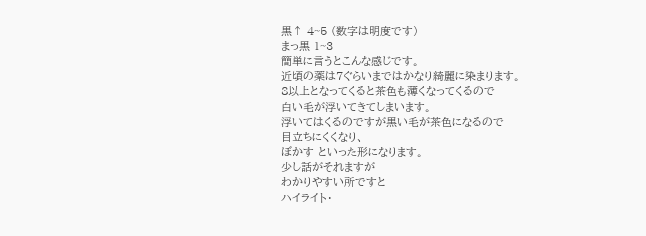黒↑ 4~5 (数字は明度です)
まっ黒 1~3
簡単に言うとこんな感じです。
近頃の薬は7ぐらいまではかなり綺麗に染まります。
8以上となってくると茶色も薄くなってくるので
白い毛が浮いてきてしまいます。
浮いてはくるのですが黒い毛が茶色になるので
目立ちにくくなり、
ぼかす といった形になります。
少し話がそれますが
わかりやすい所ですと
ハイライト・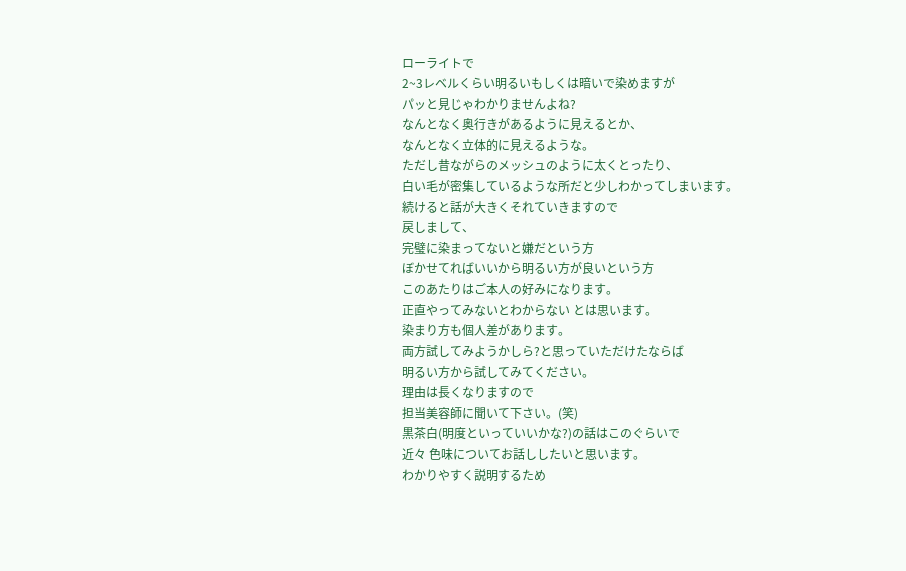ローライトで
2~3レベルくらい明るいもしくは暗いで染めますが
パッと見じゃわかりませんよね?
なんとなく奥行きがあるように見えるとか、
なんとなく立体的に見えるような。
ただし昔ながらのメッシュのように太くとったり、
白い毛が密集しているような所だと少しわかってしまいます。
続けると話が大きくそれていきますので
戻しまして、
完璧に染まってないと嫌だという方
ぼかせてればいいから明るい方が良いという方
このあたりはご本人の好みになります。
正直やってみないとわからない とは思います。
染まり方も個人差があります。
両方試してみようかしら?と思っていただけたならば
明るい方から試してみてください。
理由は長くなりますので
担当美容師に聞いて下さい。(笑)
黒茶白(明度といっていいかな?)の話はこのぐらいで
近々 色味についてお話ししたいと思います。
わかりやすく説明するため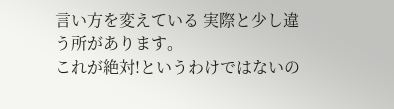言い方を変えている 実際と少し違う所があります。
これが絶対!というわけではないの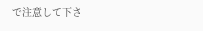で注意して下さ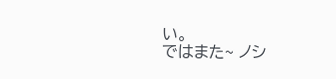い。
ではまた~ ノシ